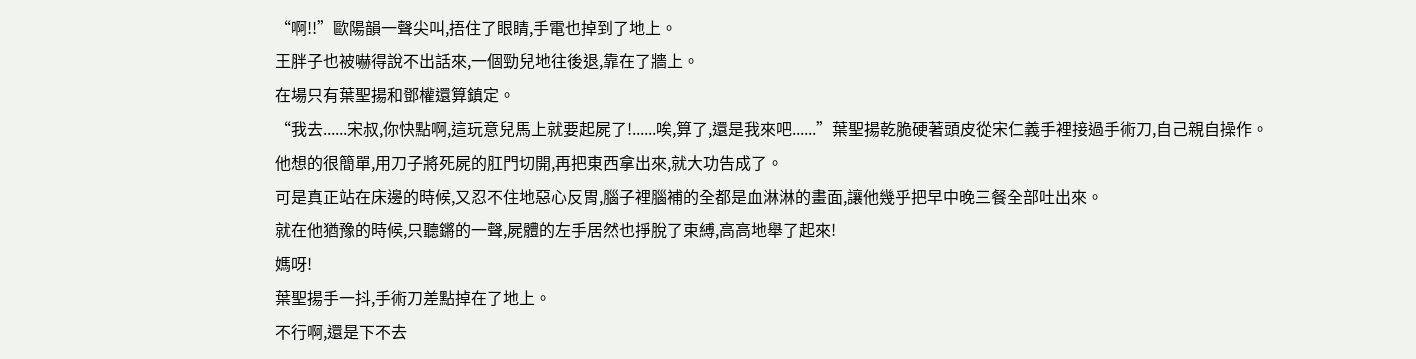“啊!!”歐陽韻一聲尖叫,捂住了眼睛,手電也掉到了地上。
王胖子也被嚇得說不出話來,一個勁兒地往後退,靠在了牆上。
在場只有葉聖揚和鄧權還算鎮定。
“我去......宋叔,你快點啊,這玩意兒馬上就要起屍了!......唉,算了,還是我來吧......”葉聖揚乾脆硬著頭皮從宋仁義手裡接過手術刀,自己親自操作。
他想的很簡單,用刀子將死屍的肛門切開,再把東西拿出來,就大功告成了。
可是真正站在床邊的時候,又忍不住地惡心反胃,腦子裡腦補的全都是血淋淋的畫面,讓他幾乎把早中晚三餐全部吐出來。
就在他猶豫的時候,只聽鏘的一聲,屍體的左手居然也掙脫了束縛,高高地舉了起來!
媽呀!
葉聖揚手一抖,手術刀差點掉在了地上。
不行啊,還是下不去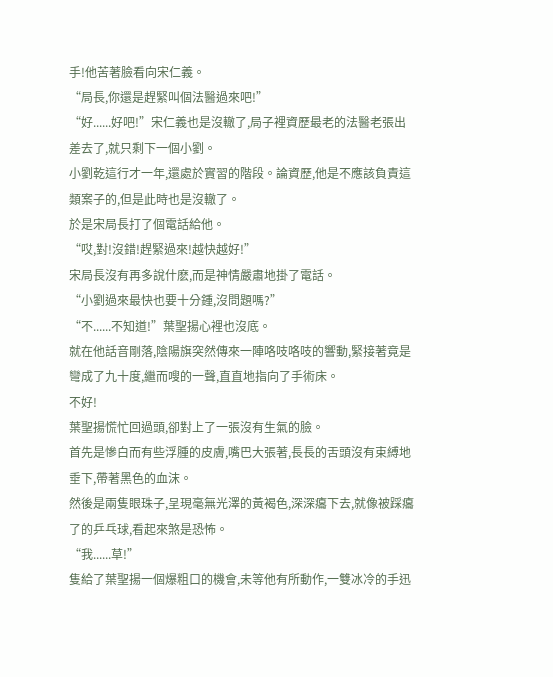手!他苦著臉看向宋仁義。
“局長,你還是趕緊叫個法醫過來吧!”
“好......好吧!”宋仁義也是沒轍了,局子裡資歷最老的法醫老張出差去了,就只剩下一個小劉。
小劉乾這行才一年,還處於實習的階段。論資歷,他是不應該負責這類案子的,但是此時也是沒轍了。
於是宋局長打了個電話給他。
“哎,對!沒錯!趕緊過來!越快越好!”
宋局長沒有再多說什麽,而是神情嚴肅地掛了電話。
“小劉過來最快也要十分鍾,沒問題嗎?”
“不......不知道!”葉聖揚心裡也沒底。
就在他話音剛落,陰陽旗突然傳來一陣咯吱咯吱的響動,緊接著竟是彎成了九十度,繼而嗖的一聲,直直地指向了手術床。
不好!
葉聖揚慌忙回過頭,卻對上了一張沒有生氣的臉。
首先是慘白而有些浮腫的皮膚,嘴巴大張著,長長的舌頭沒有束縛地垂下,帶著黑色的血沫。
然後是兩隻眼珠子,呈現毫無光澤的黃褐色,深深癟下去,就像被踩癟了的乒乓球,看起來煞是恐怖。
“我......草!”
隻給了葉聖揚一個爆粗口的機會,未等他有所動作,一雙冰冷的手迅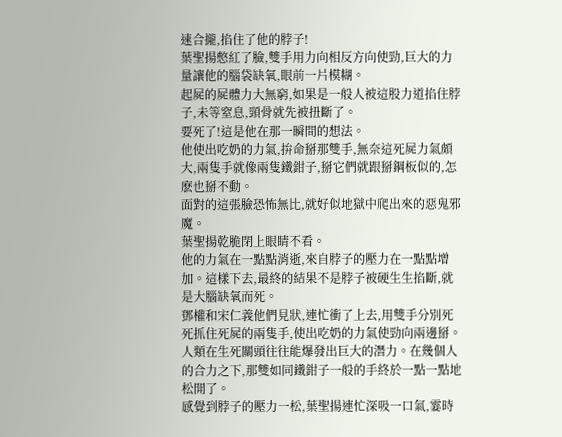速合攏,掐住了他的脖子!
葉聖揚憋紅了臉,雙手用力向相反方向使勁,巨大的力量讓他的腦袋缺氧,眼前一片模糊。
起屍的屍體力大無窮,如果是一般人被這股力道掐住脖子,未等窒息,頸骨就先被扭斷了。
要死了!這是他在那一瞬間的想法。
他使出吃奶的力氣,拚命掰那雙手,無奈這死屍力氣頗大,兩隻手就像兩隻鐵鉗子,掰它們就跟掰鋼板似的,怎麽也掰不動。
面對的這張臉恐怖無比,就好似地獄中爬出來的惡鬼邪魔。
葉聖揚乾脆閉上眼睛不看。
他的力氣在一點點消逝,來自脖子的壓力在一點點增加。這樣下去,最終的結果不是脖子被硬生生掐斷,就是大腦缺氧而死。
鄧權和宋仁義他們見狀,連忙衝了上去,用雙手分別死死抓住死屍的兩隻手,使出吃奶的力氣使勁向兩邊掰。
人類在生死關頭往往能爆發出巨大的潛力。在幾個人的合力之下,那雙如同鐵鉗子一般的手終於一點一點地松開了。
感覺到脖子的壓力一松,葉聖揚連忙深吸一口氣,霎時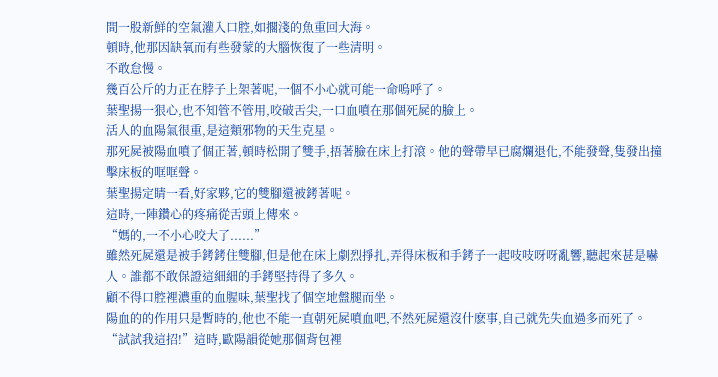間一股新鮮的空氣灌入口腔,如擱淺的魚重回大海。
頓時,他那因缺氧而有些發蒙的大腦恢復了一些清明。
不敢怠慢。
幾百公斤的力正在脖子上架著呢,一個不小心就可能一命嗚呼了。
葉聖揚一狠心,也不知管不管用,咬破舌尖,一口血噴在那個死屍的臉上。
活人的血陽氣很重,是這類邪物的天生克星。
那死屍被陽血噴了個正著,頓時松開了雙手,捂著臉在床上打滾。他的聲帶早已腐爛退化,不能發聲,隻發出撞擊床板的哐哐聲。
葉聖揚定睛一看,好家夥,它的雙腳還被銬著呢。
這時,一陣鑽心的疼痛從舌頭上傳來。
“媽的,一不小心咬大了......”
雖然死屍還是被手銬銬住雙腳,但是他在床上劇烈掙扎,弄得床板和手銬子一起吱吱呀呀亂響,聽起來甚是嚇人。誰都不敢保證這細細的手銬堅持得了多久。
顧不得口腔裡濃重的血腥味,葉聖找了個空地盤腿而坐。
陽血的的作用只是暫時的,他也不能一直朝死屍噴血吧,不然死屍還沒什麽事,自己就先失血過多而死了。
“試試我這招!”這時,歐陽韻從她那個背包裡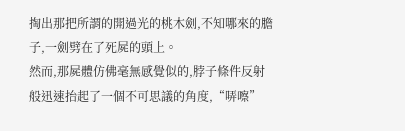掏出那把所謂的開過光的桃木劍,不知哪來的膽子,一劍劈在了死屍的頭上。
然而,那屍體仿佛毫無感覺似的,脖子條件反射般迅速抬起了一個不可思議的角度,“哢嚓”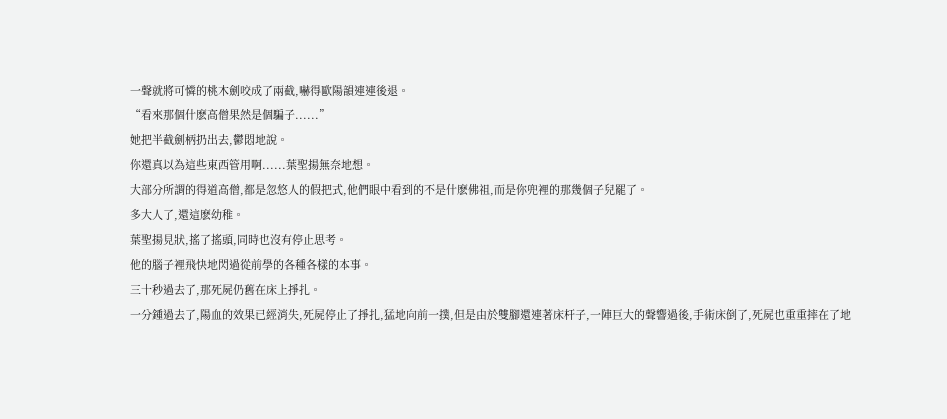一聲就將可憐的桃木劍咬成了兩截,嚇得歐陽韻連連後退。
“看來那個什麽高僧果然是個騙子......”
她把半截劍柄扔出去,鬱悶地說。
你還真以為這些東西管用啊......葉聖揚無奈地想。
大部分所謂的得道高僧,都是忽悠人的假把式,他們眼中看到的不是什麽佛祖,而是你兜裡的那幾個子兒罷了。
多大人了,還這麽幼稚。
葉聖揚見狀,搖了搖頭,同時也沒有停止思考。
他的腦子裡飛快地閃過從前學的各種各樣的本事。
三十秒過去了,那死屍仍舊在床上掙扎。
一分鍾過去了,陽血的效果已經消失,死屍停止了掙扎,猛地向前一撲,但是由於雙腳還連著床杆子,一陣巨大的聲響過後,手術床倒了,死屍也重重摔在了地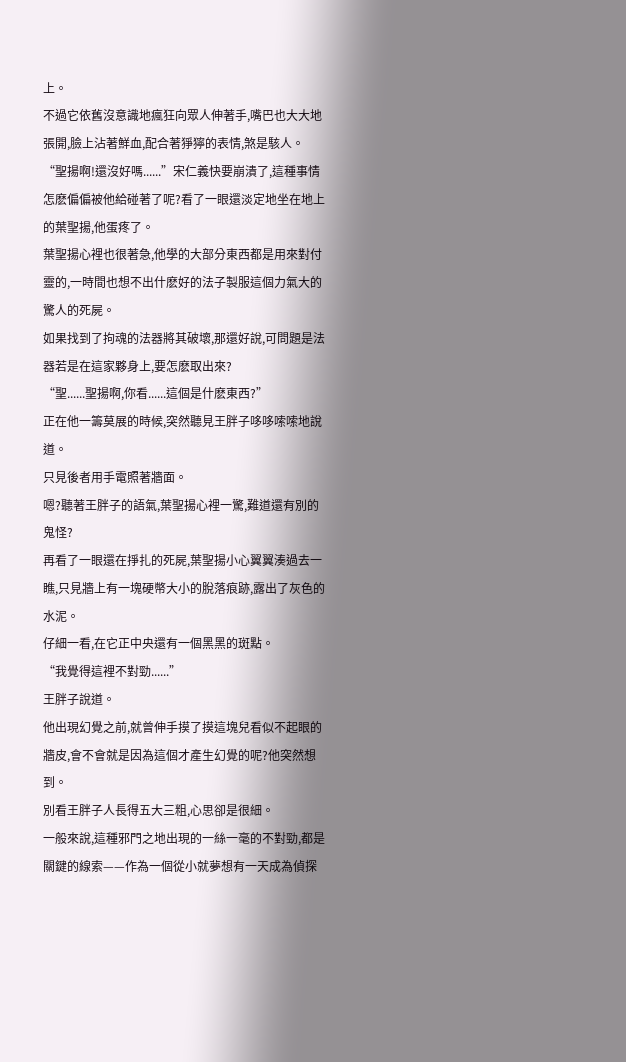上。
不過它依舊沒意識地瘋狂向眾人伸著手,嘴巴也大大地張開,臉上沾著鮮血,配合著猙獰的表情,煞是駭人。
“聖揚啊!還沒好嗎......”宋仁義快要崩潰了,這種事情怎麽偏偏被他給碰著了呢?看了一眼還淡定地坐在地上的葉聖揚,他蛋疼了。
葉聖揚心裡也很著急,他學的大部分東西都是用來對付靈的,一時間也想不出什麽好的法子製服這個力氣大的驚人的死屍。
如果找到了拘魂的法器將其破壞,那還好說,可問題是法器若是在這家夥身上,要怎麽取出來?
“聖......聖揚啊,你看......這個是什麽東西?”
正在他一籌莫展的時候,突然聽見王胖子哆哆嗦嗦地說道。
只見後者用手電照著牆面。
嗯?聽著王胖子的語氣,葉聖揚心裡一驚,難道還有別的鬼怪?
再看了一眼還在掙扎的死屍,葉聖揚小心翼翼湊過去一瞧,只見牆上有一塊硬幣大小的脫落痕跡,露出了灰色的水泥。
仔細一看,在它正中央還有一個黑黑的斑點。
“我覺得這裡不對勁......”
王胖子說道。
他出現幻覺之前,就曾伸手摸了摸這塊兒看似不起眼的牆皮,會不會就是因為這個才產生幻覺的呢?他突然想到。
別看王胖子人長得五大三粗,心思卻是很細。
一般來說,這種邪門之地出現的一絲一毫的不對勁,都是關鍵的線索——作為一個從小就夢想有一天成為偵探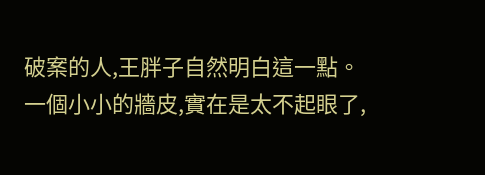破案的人,王胖子自然明白這一點。
一個小小的牆皮,實在是太不起眼了,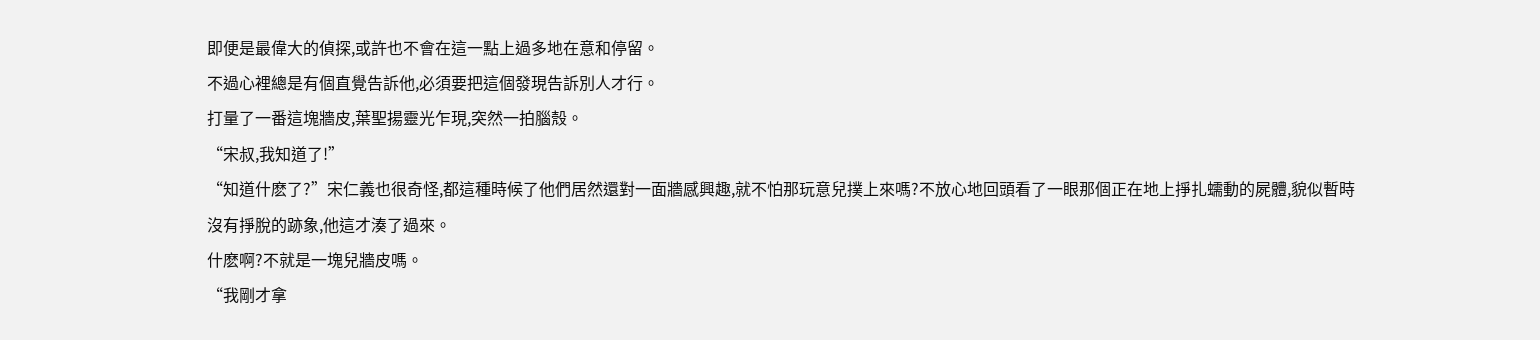即便是最偉大的偵探,或許也不會在這一點上過多地在意和停留。
不過心裡總是有個直覺告訴他,必須要把這個發現告訴別人才行。
打量了一番這塊牆皮,葉聖揚靈光乍現,突然一拍腦殼。
“宋叔,我知道了!”
“知道什麽了?”宋仁義也很奇怪,都這種時候了他們居然還對一面牆感興趣,就不怕那玩意兒撲上來嗎?不放心地回頭看了一眼那個正在地上掙扎蠕動的屍體,貌似暫時沒有掙脫的跡象,他這才湊了過來。
什麽啊?不就是一塊兒牆皮嗎。
“我剛才拿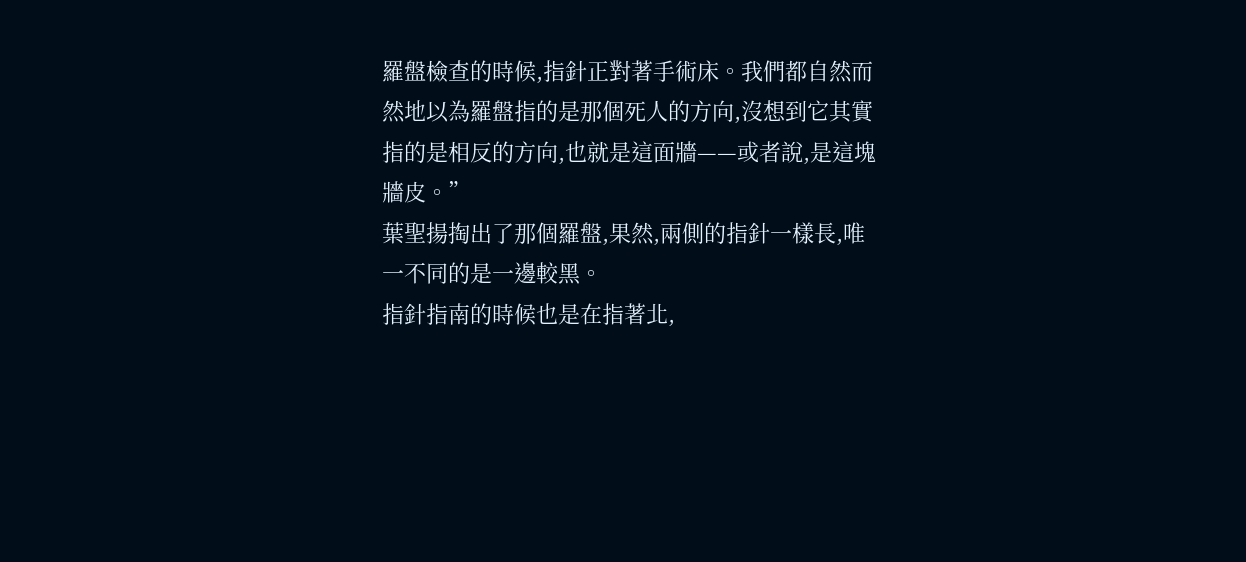羅盤檢查的時候,指針正對著手術床。我們都自然而然地以為羅盤指的是那個死人的方向,沒想到它其實指的是相反的方向,也就是這面牆——或者說,是這塊牆皮。”
葉聖揚掏出了那個羅盤,果然,兩側的指針一樣長,唯一不同的是一邊較黑。
指針指南的時候也是在指著北,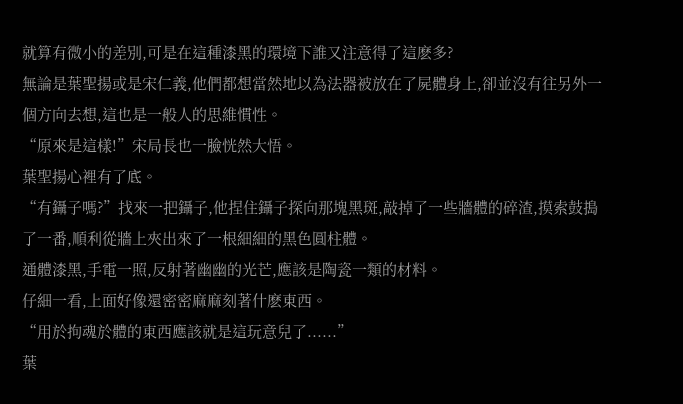就算有微小的差別,可是在這種漆黑的環境下誰又注意得了這麽多?
無論是葉聖揚或是宋仁義,他們都想當然地以為法器被放在了屍體身上,卻並沒有往另外一個方向去想,這也是一般人的思維慣性。
“原來是這樣!”宋局長也一臉恍然大悟。
葉聖揚心裡有了底。
“有鑷子嗎?”找來一把鑷子,他捏住鑷子探向那塊黑斑,敲掉了一些牆體的碎渣,摸索鼓搗了一番,順利從牆上夾出來了一根細細的黑色圓柱體。
通體漆黑,手電一照,反射著幽幽的光芒,應該是陶瓷一類的材料。
仔細一看,上面好像還密密麻麻刻著什麽東西。
“用於拘魂於體的東西應該就是這玩意兒了......”
葉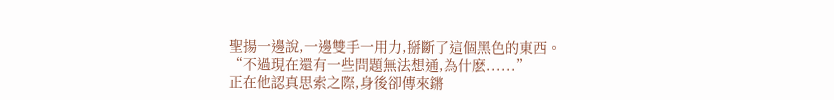聖揚一邊說,一邊雙手一用力,掰斷了這個黑色的東西。
“不過現在還有一些問題無法想通,為什麽......”
正在他認真思索之際,身後卻傳來鏘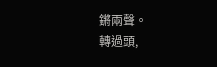鏘兩聲。
轉過頭,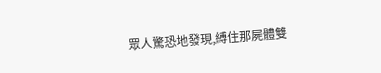眾人驚恐地發現,縛住那屍體雙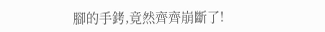腳的手銬,竟然齊齊崩斷了!